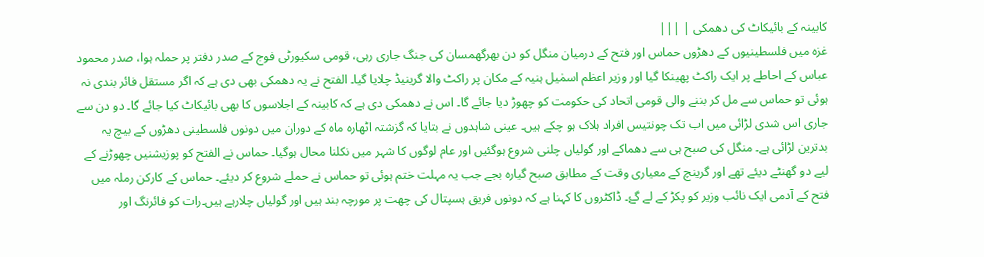کابینہ کے بائیکاٹ کی دھمکی | |||
غزہ میں فلسطینیوں کے دھڑوں حماس اور فتح کے درمیان منگل کو دن بھرگھمسان کی جنگ جاری رہی، قومی سکیورٹی فوج کے صدر دفتر پر حملہ ہوا، صدر محمود عباس کے احاطے پر ایک راکٹ پھینکا گیا اور وزیر اعظم اسمٰیل ہنیہ کے مکان پر راکٹ والا گرینیڈ چلایا گیا۔ الفتح نے یہ دھمکی بھی دی ہے کہ اگر مستقل فائر بندی نہ ہوئی تو حماس سے مل کر بننے والی قومی اتحاد کی حکومت کو چھوڑ دیا جائے گا۔ اس نے دھمکی دی ہے کہ کابینہ کے اجلاسوں کا بھی بائیکاٹ کیا جائے گا۔ دو دن سے جاری اس شدی لڑائی میں اب تک چونتیس افراد ہلاک ہو چکے ہیں۔ عینی شاہدوں نے بتایا کہ گزشتہ اٹھارہ ماہ کے دوران میں دونوں فلسطینی دھڑوں کے بیچ یہ بدترین لڑائی ہے۔ منگل کی صبح ہی سے دھماکے اور گولیاں چلنی شروع ہوگئیں اور عام لوگوں کا شہر میں نکلنا محال ہوگیا۔ حماس نے الفتح کو پوزیشنیں چھوڑنے کے لیے دو گھنٹے دیئے تھے اور گرینچ کے معیاری وقت کے مطابق صبح گیارہ بجے جب یہ مہلت ختم ہوئی تو حماس نے حملے شروع کر دیئے۔ حماس کے کارکن رملہ میں فتح کے آدمی ایک نائب وزیر کو پکڑ کے لے گۓ۔ ڈاکٹروں کا کہنا ہے کہ دونوں فریق ہسپتال کی چھت پر مورچہ بند ہیں اور گولیاں چلارہے ہیں۔رات کو فائرنگ اور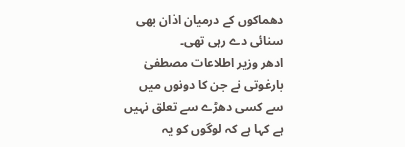دھماکوں کے درمیان اذان بھی سنائی دے رہی تھی۔
ادھر وزیر اطلاعات مصطفیٰ بارغوتی نے جن کا دونوں میں سے کسی دھڑے سے تعلق نہیں ہے کہا ہے کہ لوگوں کو یہ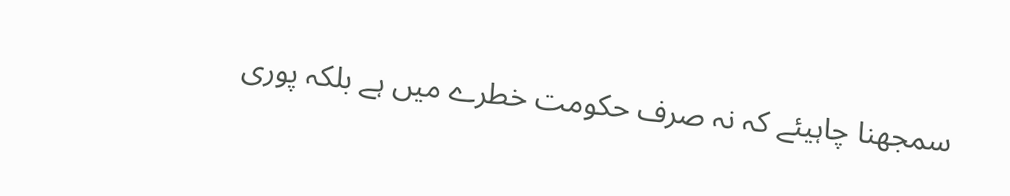سمجھنا چاہیئے کہ نہ صرف حکومت خطرے میں ہے بلکہ پوری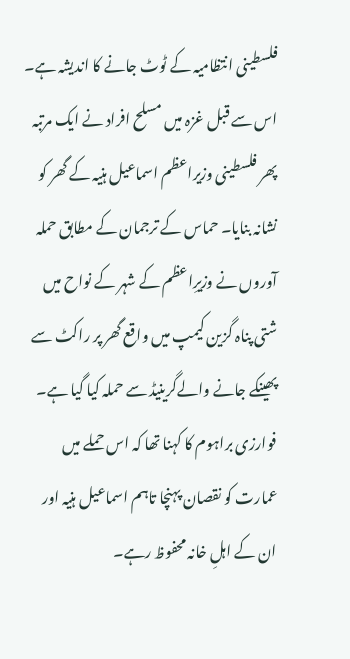فلسطینی انتظامیہ کے ٹوٹ جانے کا اندیشہ ہے۔ اس سے قبل غزہ میں مسلح افراد نے ایک مرتبہ پھر فلسطینی وزیراعظم اسماعیل ہنیہ کے گھر کو نشانہ بنایا۔ حماس کے ترجمان کے مطابق حملہ آوروں نے وزیرِاعظم کے شہر کے نواح میں شتی پناہ گزین کیمپ میں واقع گھر پر راکٹ سے پھینکے جانے والےگرینیڈ سے حملہ کیا گیا ہے۔ فوارزی براہوم کا کہنا تھا کہ اس حملے میں عمارت کو نقصان پہنچا تاہم اسماعیل ہنیہ اور ان کے اہلِ خانہ محفوظ رہے۔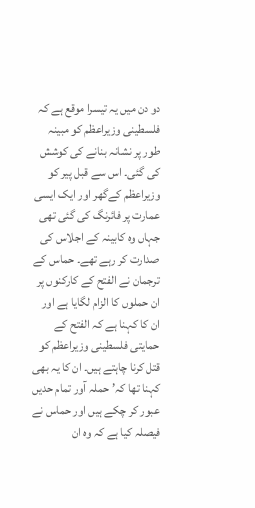دو دن میں یہ تیسرا موقع ہے کہ فلسطینی وزیراعظم کو مبینہ طور پر نشانہ بنانے کی کوشش کی گئی۔ اس سے قبل پیر کو وزیراعظم کےگھر اور ایک ایسی عمارت پر فائرنگ کی گئی تھی جہاں وہ کابینہ کے اجلاس کی صدارت کر رہے تھے۔ حماس کے ترجمان نے الفتح کے کارکنوں پر ان حملوں کا الزام لگایا ہے اور ان کا کہنا ہے کہ الفتح کے حمایتی فلسطینی وزیراعظم کو قتل کرنا چاہتے ہیں۔ ان کا یہ بھی کہنا تھا کہ’ حملہ آور تمام حدیں عبور کر چکے ہیں اور حماس نے فیصلہ کیا ہے کہ وہ ان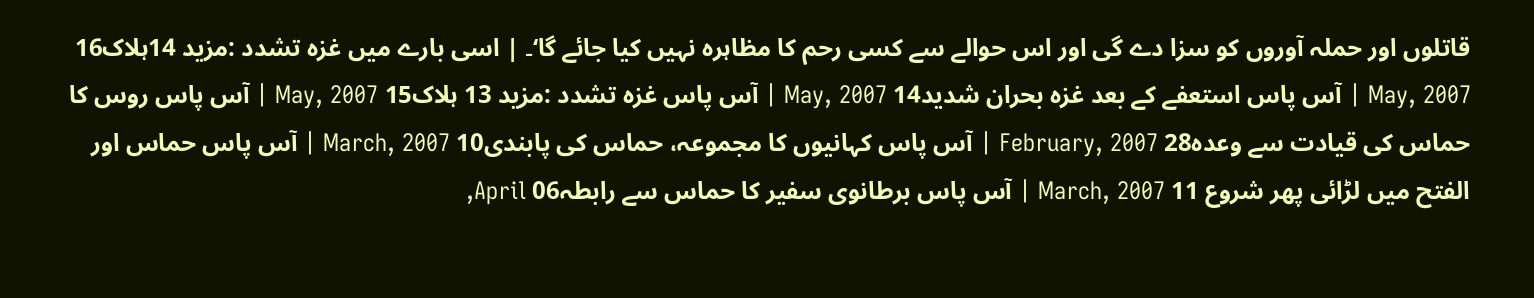قاتلوں اور حملہ آوروں کو سزا دے گی اور اس حوالے سے کسی رحم کا مظاہرہ نہیں کیا جائے گا‘۔ | اسی بارے میں غزہ تشدد :مزید 14ہلاک16 May, 2007 | آس پاس استعفے کے بعد غزہ بحران شدید14 May, 2007 | آس پاس غزہ تشدد :مزید 13 ہلاک15 May, 2007 | آس پاس روس کا حماس کی قیادت سے وعدہ28 February, 2007 | آس پاس کہانیوں کا مجموعہ، حماس کی پابندی10 March, 2007 | آس پاس حماس اور الفتح میں لڑائی پھر شروع 11 March, 2007 | آس پاس برطانوی سفیر کا حماس سے رابطہ06 April,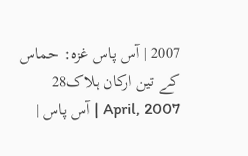2007 | آس پاس غزہ: حماس کے تین ارکان ہلاک28 April, 2007 | آس پاس |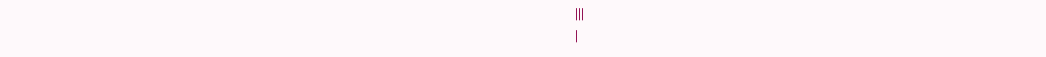|||
|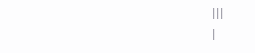|||
|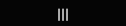|||